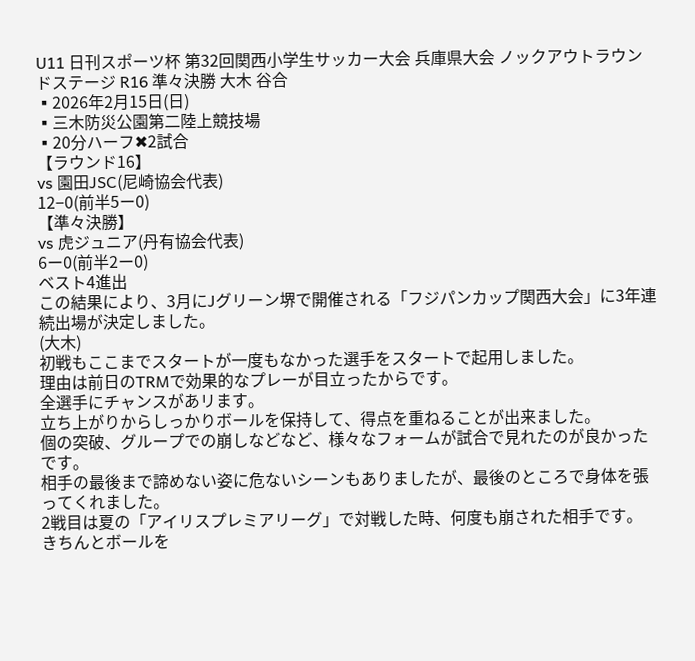U11 日刊スポーツ杯 第32回関西小学生サッカー大会 兵庫県大会 ノックアウトラウンドステージ R16 準々決勝 大木 谷合
▪2026年2月15日(日)
▪三木防災公園第二陸上競技場
▪20分ハーフ✖2試合
【ラウンド16】
vs 園田JSC(尼崎協会代表)
12−0(前半5ー0)
【準々決勝】
vs 虎ジュニア(丹有協会代表)
6ー0(前半2ー0)
ベスト4進出
この結果により、3月にJグリーン堺で開催される「フジパンカップ関西大会」に3年連続出場が決定しました。
(大木)
初戦もここまでスタートが一度もなかった選手をスタートで起用しました。
理由は前日のTRMで効果的なプレーが目立ったからです。
全選手にチャンスがあリます。
立ち上がりからしっかりボールを保持して、得点を重ねることが出来ました。
個の突破、グループでの崩しなどなど、様々なフォームが試合で見れたのが良かったです。
相手の最後まで諦めない姿に危ないシーンもありましたが、最後のところで身体を張ってくれました。
2戦目は夏の「アイリスプレミアリーグ」で対戦した時、何度も崩された相手です。
きちんとボールを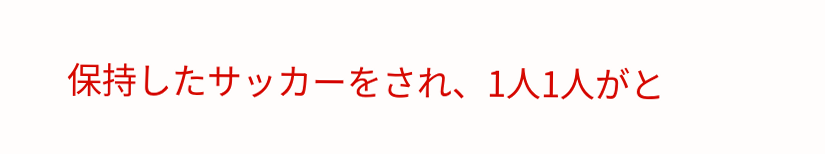保持したサッカーをされ、1人1人がと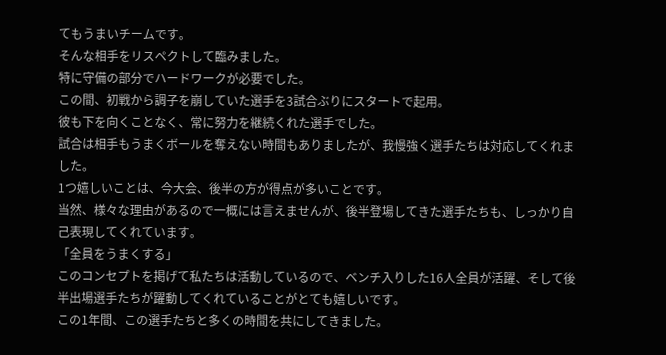てもうまいチームです。
そんな相手をリスペクトして臨みました。
特に守備の部分でハードワークが必要でした。
この間、初戦から調子を崩していた選手を3試合ぶりにスタートで起用。
彼も下を向くことなく、常に努力を継続くれた選手でした。
試合は相手もうまくボールを奪えない時間もありましたが、我慢強く選手たちは対応してくれました。
1つ嬉しいことは、今大会、後半の方が得点が多いことです。
当然、様々な理由があるので一概には言えませんが、後半登場してきた選手たちも、しっかり自己表現してくれています。
「全員をうまくする」
このコンセプトを掲げて私たちは活動しているので、ベンチ入りした16人全員が活躍、そして後半出場選手たちが躍動してくれていることがとても嬉しいです。
この1年間、この選手たちと多くの時間を共にしてきました。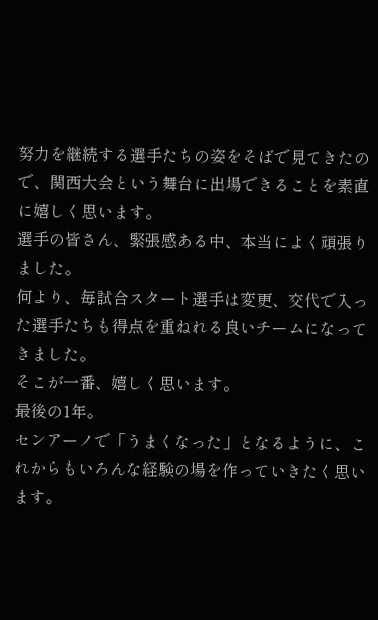努力を継続する選手たちの姿をそばで見てきたので、関西大会という舞台に出場できることを素直に嬉しく思います。
選手の皆さん、緊張感ある中、本当によく頑張りました。
何より、毎試合スタート選手は変更、交代で入った選手たちも得点を重ねれる良いチームになってきました。
そこが一番、嬉しく思います。
最後の1年。
センアーノで「うまくなった」となるように、これからもいろんな経験の場を作っていきたく思います。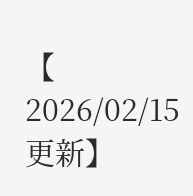【 2026/02/15 更新】